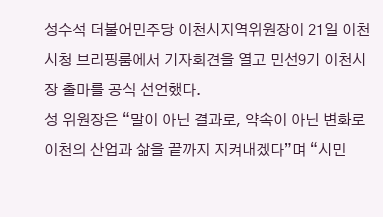성수석 더불어민주당 이천시지역위원장이 21일 이천시청 브리핑룸에서 기자회견을 열고 민선9기 이천시장 출마를 공식 선언했다.
성 위원장은 “말이 아닌 결과로, 약속이 아닌 변화로 이천의 산업과 삶을 끝까지 지켜내겠다”며 “시민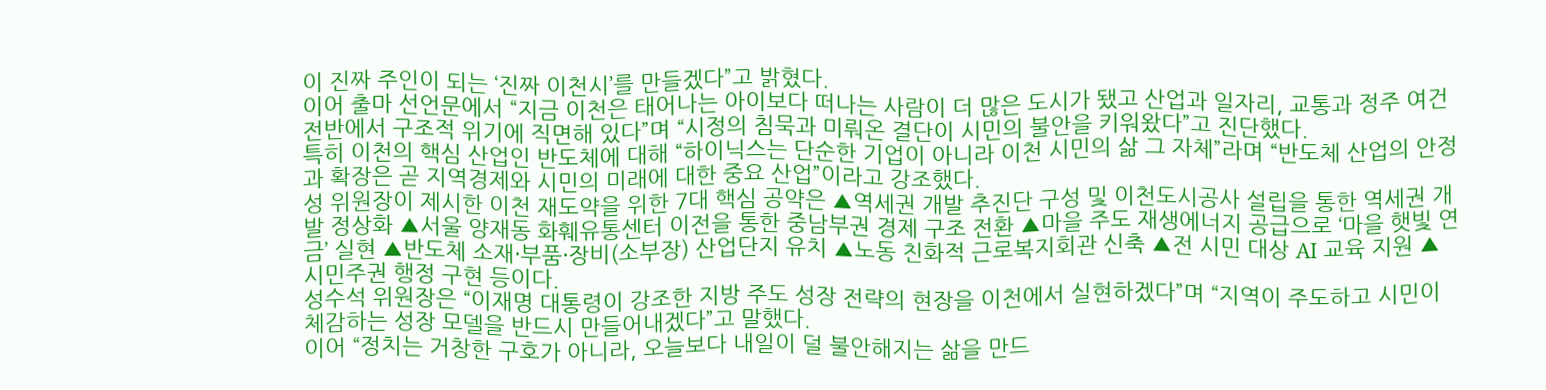이 진짜 주인이 되는 ‘진짜 이천시’를 만들겠다”고 밝혔다.
이어 출마 선언문에서 “지금 이천은 태어나는 아이보다 떠나는 사람이 더 많은 도시가 됐고 산업과 일자리, 교통과 정주 여건 전반에서 구조적 위기에 직면해 있다”며 “시정의 침묵과 미뤄온 결단이 시민의 불안을 키워왔다”고 진단했다.
특히 이천의 핵심 산업인 반도체에 대해 “하이닉스는 단순한 기업이 아니라 이천 시민의 삶 그 자체”라며 “반도체 산업의 안정과 확장은 곧 지역경제와 시민의 미래에 대한 중요 산업”이라고 강조했다.
성 위원장이 제시한 이천 재도약을 위한 7대 핵심 공약은 ▲역세권 개발 추진단 구성 및 이천도시공사 설립을 통한 역세권 개발 정상화 ▲서울 양재동 화훼유통센터 이전을 통한 중남부권 경제 구조 전환 ▲마을 주도 재생에너지 공급으로 ‘마을 햇빛 연금’ 실현 ▲반도체 소재·부품·장비(소부장) 산업단지 유치 ▲노동 친화적 근로복지회관 신축 ▲전 시민 대상 AI 교육 지원 ▲시민주권 행정 구현 등이다.
성수석 위원장은 “이재명 대통령이 강조한 지방 주도 성장 전략의 현장을 이천에서 실현하겠다”며 “지역이 주도하고 시민이 체감하는 성장 모델을 반드시 만들어내겠다”고 말했다.
이어 “정치는 거창한 구호가 아니라, 오늘보다 내일이 덜 불안해지는 삶을 만드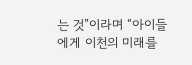는 것”이라며 “아이들에게 이천의 미래를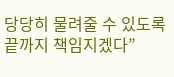당당히 물려줄 수 있도록 끝까지 책임지겠다”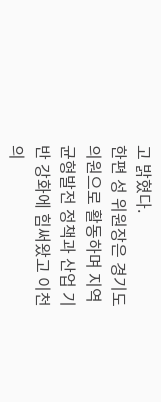고 밝혔다.
한편 성 위원장은 경기도의원으로 활동하며 지역균형발전 정책과 산업 기반 강화에 힘써왔고 이천의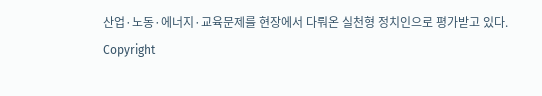산업·노동·에너지·교육문제를 현장에서 다뤄온 실천형 정치인으로 평가받고 있다.
Copyright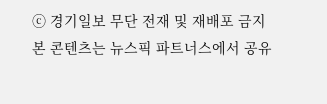ⓒ 경기일보 무단 전재 및 재배포 금지
본 콘텐츠는 뉴스픽 파트너스에서 공유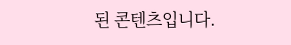된 콘텐츠입니다.